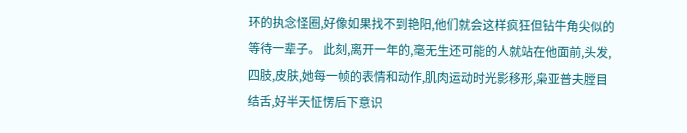环的执念怪圈,好像如果找不到艳阳,他们就会这样疯狂但钻牛角尖似的等待一辈子。 此刻,离开一年的,毫无生还可能的人就站在他面前,头发,四肢,皮肤,她每一帧的表情和动作,肌肉运动时光影移形,枭亚普夫膛目结舌,好半天怔愣后下意识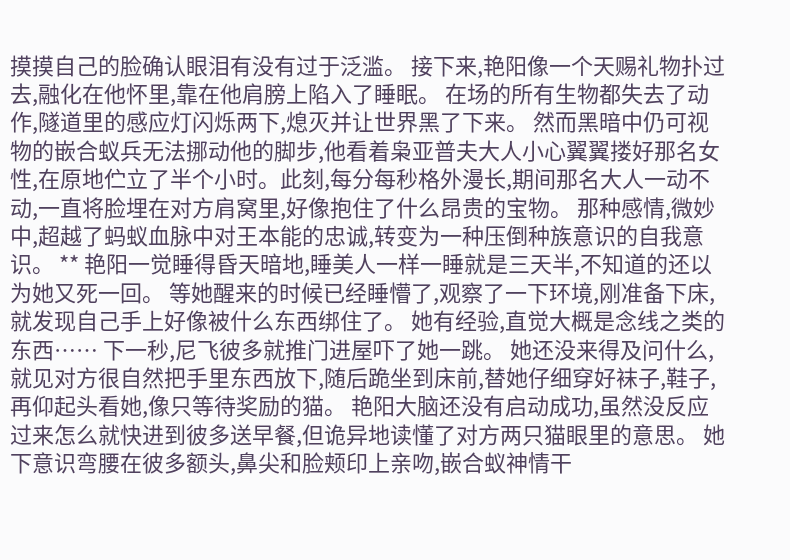摸摸自己的脸确认眼泪有没有过于泛滥。 接下来,艳阳像一个天赐礼物扑过去,融化在他怀里,靠在他肩膀上陷入了睡眠。 在场的所有生物都失去了动作,隧道里的感应灯闪烁两下,熄灭并让世界黑了下来。 然而黑暗中仍可视物的嵌合蚁兵无法挪动他的脚步,他看着枭亚普夫大人小心翼翼搂好那名女性,在原地伫立了半个小时。此刻,每分每秒格外漫长,期间那名大人一动不动,一直将脸埋在对方肩窝里,好像抱住了什么昂贵的宝物。 那种感情,微妙中,超越了蚂蚁血脉中对王本能的忠诚,转变为一种压倒种族意识的自我意识。 ** 艳阳一觉睡得昏天暗地,睡美人一样一睡就是三天半,不知道的还以为她又死一回。 等她醒来的时候已经睡懵了,观察了一下环境,刚准备下床,就发现自己手上好像被什么东西绑住了。 她有经验,直觉大概是念线之类的东西…… 下一秒,尼飞彼多就推门进屋吓了她一跳。 她还没来得及问什么,就见对方很自然把手里东西放下,随后跪坐到床前,替她仔细穿好袜子,鞋子,再仰起头看她,像只等待奖励的猫。 艳阳大脑还没有启动成功,虽然没反应过来怎么就快进到彼多送早餐,但诡异地读懂了对方两只猫眼里的意思。 她下意识弯腰在彼多额头,鼻尖和脸颊印上亲吻,嵌合蚁神情干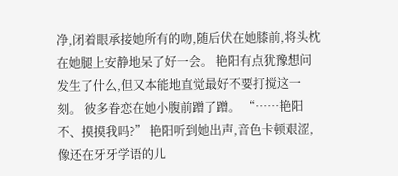净,闭着眼承接她所有的吻,随后伏在她膝前,将头枕在她腿上安静地呆了好一会。 艳阳有点犹豫想问发生了什么,但又本能地直觉最好不要打搅这一刻。 彼多眷恋在她小腹前蹭了蹭。 “……艳阳不、摸摸我吗?” 艳阳听到她出声,音色卡顿艰涩,像还在牙牙学语的儿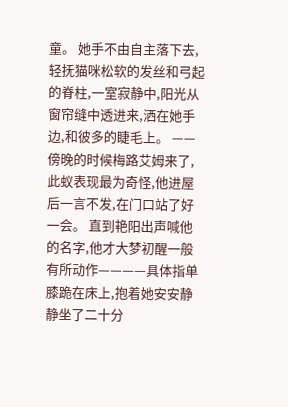童。 她手不由自主落下去,轻抚猫咪松软的发丝和弓起的脊柱,一室寂静中,阳光从窗帘缝中透进来,洒在她手边,和彼多的睫毛上。 —— 傍晚的时候梅路艾姆来了,此蚁表现最为奇怪,他进屋后一言不发,在门口站了好一会。 直到艳阳出声喊他的名字,他才大梦初醒一般有所动作————具体指单膝跪在床上,抱着她安安静静坐了二十分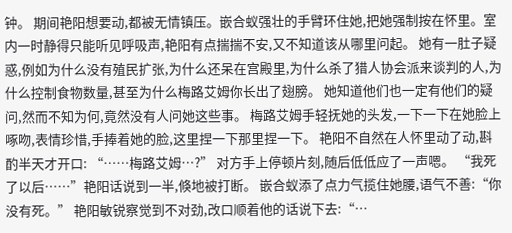钟。 期间艳阳想要动,都被无情镇压。嵌合蚁强壮的手臂环住她,把她强制按在怀里。室内一时静得只能听见呼吸声,艳阳有点揣揣不安,又不知道该从哪里问起。 她有一肚子疑惑,例如为什么没有殖民扩张,为什么还呆在宫殿里,为什么杀了猎人协会派来谈判的人,为什么控制食物数量,甚至为什么梅路艾姆你长出了翅膀。 她知道他们也一定有他们的疑问,然而不知为何,竟然没有人问她这些事。 梅路艾姆手轻抚她的头发,一下一下在她脸上啄吻,表情珍惜,手捧着她的脸,这里捏一下那里捏一下。 艳阳不自然在人怀里动了动,斟酌半天才开口: “……梅路艾姆…?” 对方手上停顿片刻,随后低低应了一声嗯。 “我死了以后……”艳阳话说到一半,倏地被打断。 嵌合蚁添了点力气揽住她腰,语气不善:“你没有死。” 艳阳敏锐察觉到不对劲,改口顺着他的话说下去:“…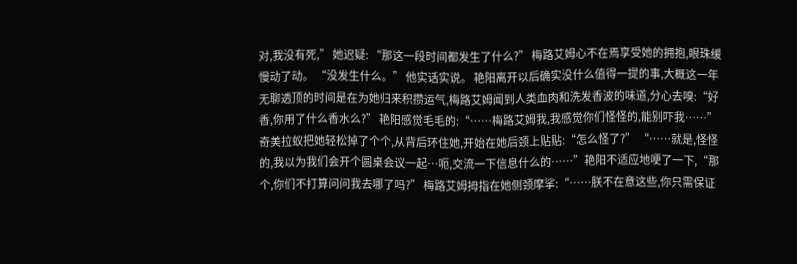对,我没有死,” 她迟疑: “那这一段时间都发生了什么?” 梅路艾姆心不在焉享受她的拥抱,眼珠缓慢动了动。 “没发生什么。” 他实话实说。 艳阳离开以后确实没什么值得一提的事,大概这一年无聊透顶的时间是在为她归来积攒运气,梅路艾姆闻到人类血肉和洗发香波的味道,分心去嗅:“好香,你用了什么香水么?” 艳阳感觉毛毛的:“……梅路艾姆我,我感觉你们怪怪的,能别吓我……” 奇美拉蚁把她轻松掉了个个,从背后环住她,开始在她后颈上贴贴:“怎么怪了?” “……就是,怪怪的,我以为我们会开个圆桌会议一起…呃,交流一下信息什么的……”艳阳不适应地哽了一下,“那个,你们不打算问问我去哪了吗?” 梅路艾姆拇指在她侧颈摩挲:“……朕不在意这些,你只需保证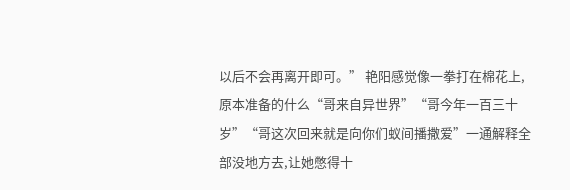以后不会再离开即可。” 艳阳感觉像一拳打在棉花上,原本准备的什么“哥来自异世界”“哥今年一百三十岁”“哥这次回来就是向你们蚁间播撒爱”一通解释全部没地方去,让她憋得十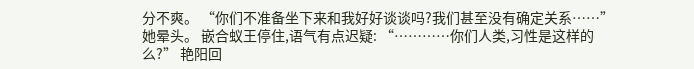分不爽。 “你们不准备坐下来和我好好谈谈吗?我们甚至没有确定关系……”她晕头。 嵌合蚁王停住,语气有点迟疑: “…………你们人类,习性是这样的么?” 艳阳回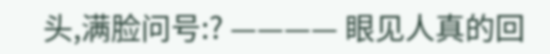头,满脸问号:? ———— 眼见人真的回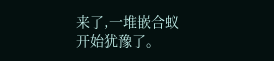来了,一堆嵌合蚁开始犹豫了。